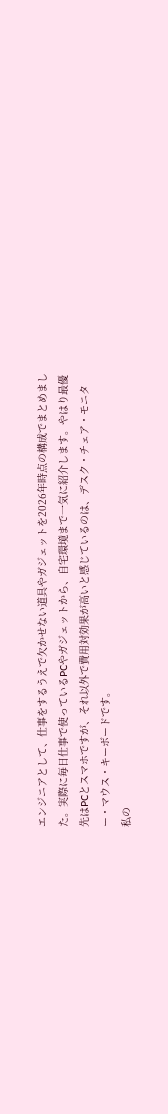エンジニアとして、仕事をするうえで欠かせない道具やガジェットを2026年時点の構成でまとめました。実際に毎日仕事で使っているPCやガジェットから、自宅環境まで一気に紹介します。やはり最優先はPCとスマホですが、それ以外で費用対効果が高いと感じているのは、デスク・チェア・モニター・マウス・キーボードです。
私の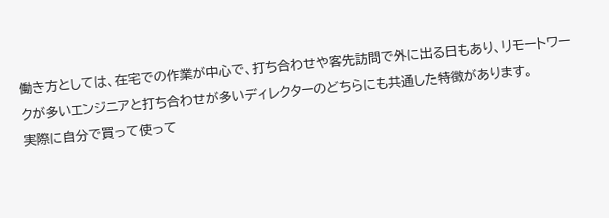働き方としては、在宅での作業が中心で、打ち合わせや客先訪問で外に出る日もあり、リモートワークが多いエンジニアと打ち合わせが多いディレクターのどちらにも共通した特徴があります。
実際に自分で買って使って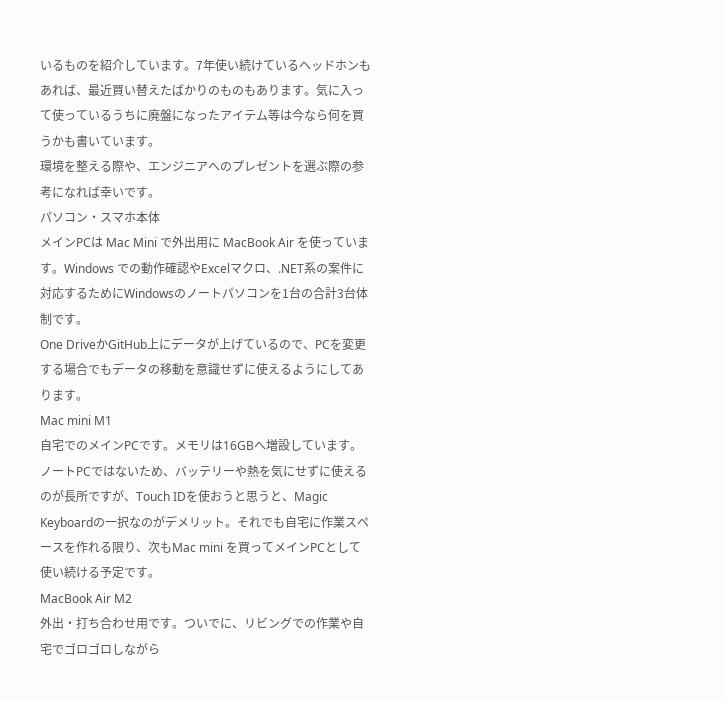いるものを紹介しています。7年使い続けているヘッドホンもあれば、最近買い替えたばかりのものもあります。気に入って使っているうちに廃盤になったアイテム等は今なら何を買うかも書いています。
環境を整える際や、エンジニアへのプレゼントを選ぶ際の参考になれば幸いです。
パソコン・スマホ本体
メインPCは Mac Mini で外出用に MacBook Air を使っています。Windows での動作確認やExcelマクロ、.NET系の案件に対応するためにWindowsのノートパソコンを1台の合計3台体制です。
One DriveかGitHub上にデータが上げているので、PCを変更する場合でもデータの移動を意識せずに使えるようにしてあります。
Mac mini M1
自宅でのメインPCです。メモリは16GBへ増設しています。ノートPCではないため、バッテリーや熱を気にせずに使えるのが長所ですが、Touch IDを使おうと思うと、Magic Keyboardの一択なのがデメリット。それでも自宅に作業スペースを作れる限り、次もMac mini を買ってメインPCとして使い続ける予定です。
MacBook Air M2
外出・打ち合わせ用です。ついでに、リビングでの作業や自宅でゴロゴロしながら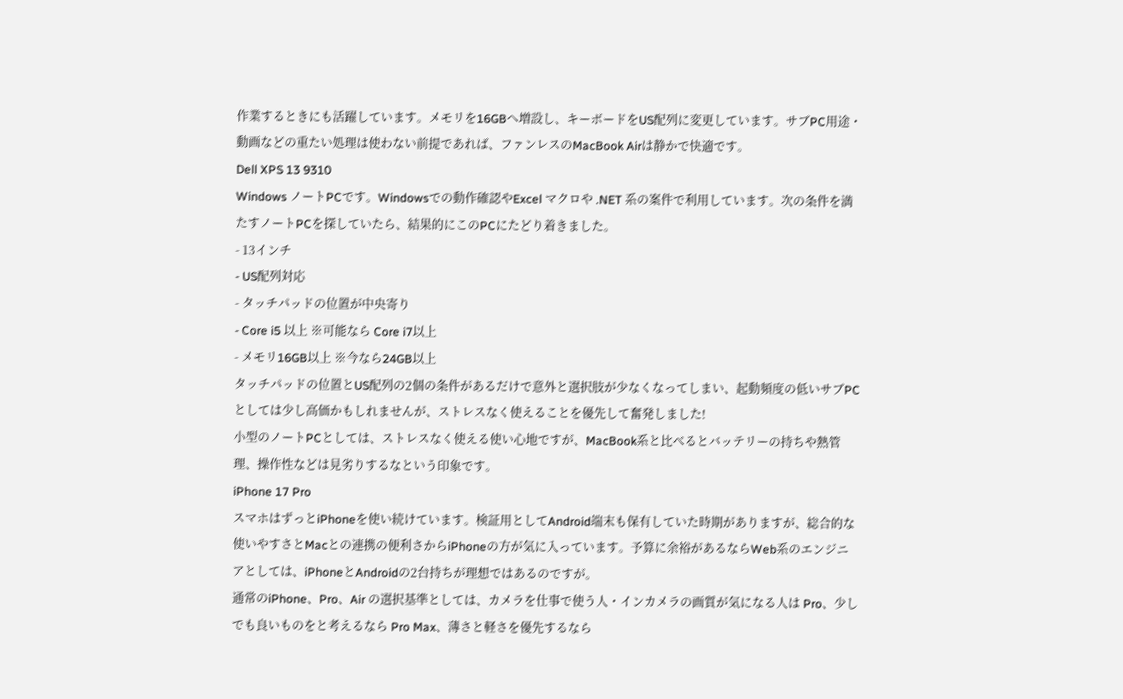作業するときにも活躍しています。メモリを16GBへ増設し、キーボードをUS配列に変更しています。サブPC用途・動画などの重たい処理は使わない前提であれば、ファンレスのMacBook Airは静かで快適です。
Dell XPS 13 9310
Windows ノートPCです。Windowsでの動作確認やExcel マクロや .NET 系の案件で利用しています。次の条件を満たすノートPCを探していたら、結果的にこのPCにたどり着きました。
- 13インチ
- US配列対応
- タッチパッドの位置が中央寄り
- Core i5 以上 ※可能なら Core i7以上
- メモリ16GB以上 ※今なら24GB以上
タッチパッドの位置とUS配列の2個の条件があるだけで意外と選択肢が少なくなってしまい、起動頻度の低いサブPCとしては少し高価かもしれませんが、ストレスなく使えることを優先して奮発しました!
小型のノートPCとしては、ストレスなく使える使い心地ですが、MacBook系と比べるとバッテリーの持ちや熱管理、操作性などは見劣りするなという印象です。
iPhone 17 Pro
スマホはずっとiPhoneを使い続けています。検証用としてAndroid端末も保有していた時期がありますが、総合的な使いやすさとMacとの連携の便利さからiPhoneの方が気に入っています。予算に余裕があるならWeb系のエンジニアとしては、iPhoneとAndroidの2台持ちが理想ではあるのですが。
通常のiPhone、Pro、Air の選択基準としては、カメラを仕事で使う人・インカメラの画質が気になる人は Pro、少しでも良いものをと考えるなら Pro Max、薄さと軽さを優先するなら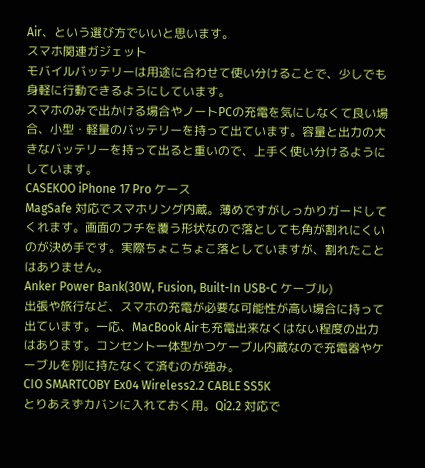Air、という選び方でいいと思います。
スマホ関連ガジェット
モバイルバッテリーは用途に合わせて使い分けることで、少しでも身軽に行動できるようにしています。
スマホのみで出かける場合やノートPCの充電を気にしなくて良い場合、小型・軽量のバッテリーを持って出ています。容量と出力の大きなバッテリーを持って出ると重いので、上手く使い分けるようにしています。
CASEKOO iPhone 17 Pro ケース
MagSafe 対応でスマホリング内蔵。薄めですがしっかりガードしてくれます。画面のフチを覆う形状なので落としても角が割れにくいのが決め手です。実際ちょこちょこ落としていますが、割れたことはありません。
Anker Power Bank(30W, Fusion, Built-In USB-C ケーブル)
出張や旅行など、スマホの充電が必要な可能性が高い場合に持って出ています。一応、MacBook Airも充電出来なくはない程度の出力はあります。コンセント一体型かつケーブル内蔵なので充電器やケーブルを別に持たなくて済むのが強み。
CIO SMARTCOBY Ex04 Wireless2.2 CABLE SS5K
とりあえずカバンに入れておく用。Qi2.2 対応で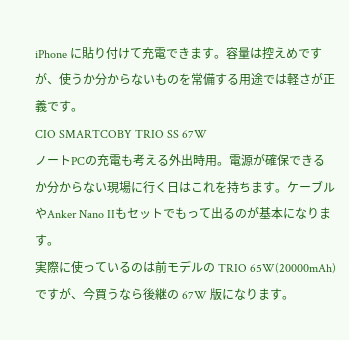iPhone に貼り付けて充電できます。容量は控えめですが、使うか分からないものを常備する用途では軽さが正義です。
CIO SMARTCOBY TRIO SS 67W
ノートPCの充電も考える外出時用。電源が確保できるか分からない現場に行く日はこれを持ちます。ケーブルやAnker Nano IIもセットでもって出るのが基本になります。
実際に使っているのは前モデルの TRIO 65W(20000mAh)ですが、今買うなら後継の 67W 版になります。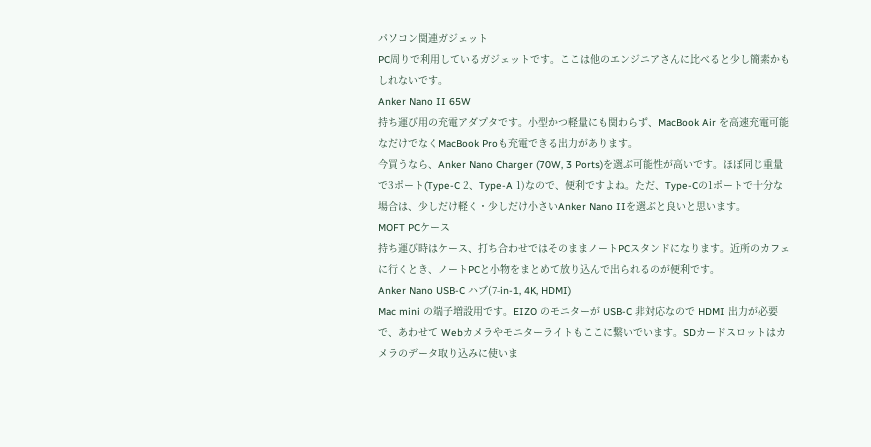パソコン関連ガジェット
PC周りで利用しているガジェットです。ここは他のエンジニアさんに比べると少し簡素かもしれないです。
Anker Nano II 65W
持ち運び用の充電アダプタです。小型かつ軽量にも関わらず、MacBook Air を高速充電可能なだけでなくMacBook Proも充電できる出力があります。
今買うなら、Anker Nano Charger (70W, 3 Ports)を選ぶ可能性が高いです。ほぼ同じ重量で3ポート(Type-C 2、Type-A 1)なので、便利ですよね。ただ、Type-Cの1ポートで十分な場合は、少しだけ軽く・少しだけ小さいAnker Nano IIを選ぶと良いと思います。
MOFT PCケース
持ち運び時はケース、打ち合わせではそのままノートPCスタンドになります。近所のカフェに行くとき、ノートPCと小物をまとめて放り込んで出られるのが便利です。
Anker Nano USB-C ハブ(7-in-1, 4K, HDMI)
Mac mini の端子増設用です。EIZO のモニターが USB-C 非対応なので HDMI 出力が必要で、あわせて Webカメラやモニターライトもここに繋いでいます。SDカードスロットはカメラのデータ取り込みに使いま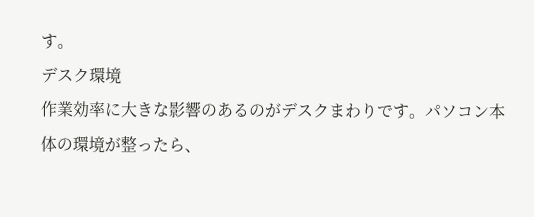す。
デスク環境
作業効率に大きな影響のあるのがデスクまわりです。パソコン本体の環境が整ったら、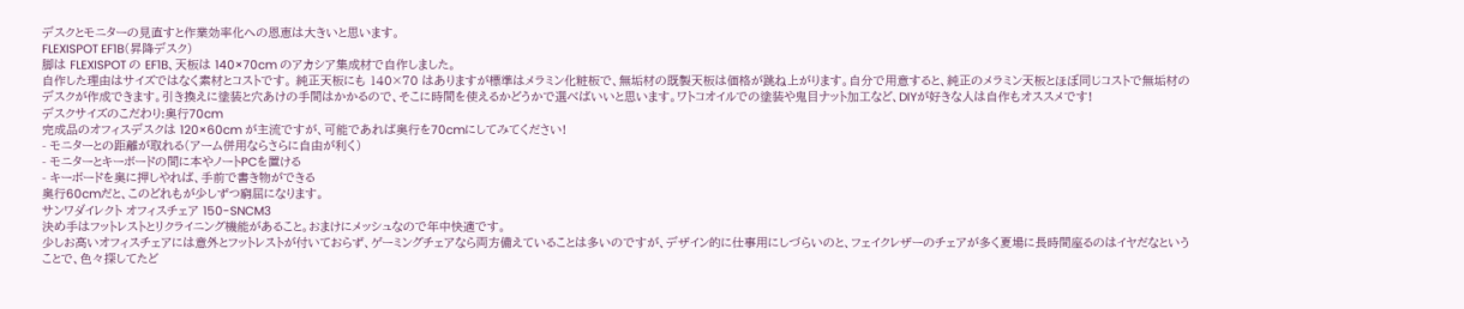デスクとモニターの見直すと作業効率化への恩恵は大きいと思います。
FLEXISPOT EF1B(昇降デスク)
脚は FLEXISPOT の EF1B、天板は 140×70cm のアカシア集成材で自作しました。
自作した理由はサイズではなく素材とコストです。 純正天板にも 140×70 はありますが標準はメラミン化粧板で、無垢材の既製天板は価格が跳ね上がります。自分で用意すると、純正のメラミン天板とほぼ同じコストで無垢材のデスクが作成できます。引き換えに塗装と穴あけの手間はかかるので、そこに時間を使えるかどうかで選べばいいと思います。ワトコオイルでの塗装や鬼目ナット加工など、DIYが好きな人は自作もオススメです!
デスクサイズのこだわり:奥行70cm
完成品のオフィスデスクは 120×60cm が主流ですが、可能であれば奥行を70cmにしてみてください!
- モニターとの距離が取れる(アーム併用ならさらに自由が利く)
- モニターとキーボードの間に本やノートPCを置ける
- キーボードを奥に押しやれば、手前で書き物ができる
奥行60cmだと、このどれもが少しずつ窮屈になります。
サンワダイレクト オフィスチェア 150-SNCM3
決め手はフットレストとリクライニング機能があること。おまけにメッシュなので年中快適です。
少しお高いオフィスチェアには意外とフットレストが付いておらず、ゲーミングチェアなら両方備えていることは多いのですが、デザイン的に仕事用にしづらいのと、フェイクレザーのチェアが多く夏場に長時間座るのはイヤだなということで、色々探してたど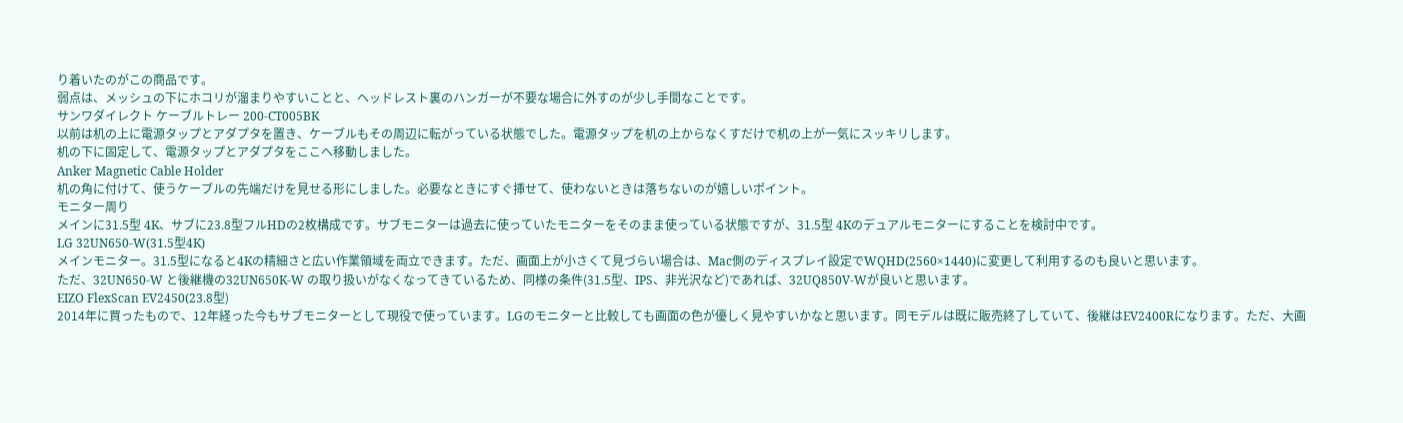り着いたのがこの商品です。
弱点は、メッシュの下にホコリが溜まりやすいことと、ヘッドレスト裏のハンガーが不要な場合に外すのが少し手間なことです。
サンワダイレクト ケーブルトレー 200-CT005BK
以前は机の上に電源タップとアダプタを置き、ケーブルもその周辺に転がっている状態でした。電源タップを机の上からなくすだけで机の上が一気にスッキリします。
机の下に固定して、電源タップとアダプタをここへ移動しました。
Anker Magnetic Cable Holder
机の角に付けて、使うケーブルの先端だけを見せる形にしました。必要なときにすぐ挿せて、使わないときは落ちないのが嬉しいポイント。
モニター周り
メインに31.5型 4K、サブに23.8型フルHDの2枚構成です。サブモニターは過去に使っていたモニターをそのまま使っている状態ですが、31.5型 4Kのデュアルモニターにすることを検討中です。
LG 32UN650-W(31.5型4K)
メインモニター。31.5型になると4Kの精細さと広い作業領域を両立できます。ただ、画面上が小さくて見づらい場合は、Mac側のディスプレイ設定でWQHD(2560×1440)に変更して利用するのも良いと思います。
ただ、32UN650-W と後継機の32UN650K-W の取り扱いがなくなってきているため、同様の条件(31.5型、IPS、非光沢など)であれば、32UQ850V-Wが良いと思います。
EIZO FlexScan EV2450(23.8型)
2014年に買ったもので、12年経った今もサブモニターとして現役で使っています。LGのモニターと比較しても画面の色が優しく見やすいかなと思います。同モデルは既に販売終了していて、後継はEV2400Rになります。ただ、大画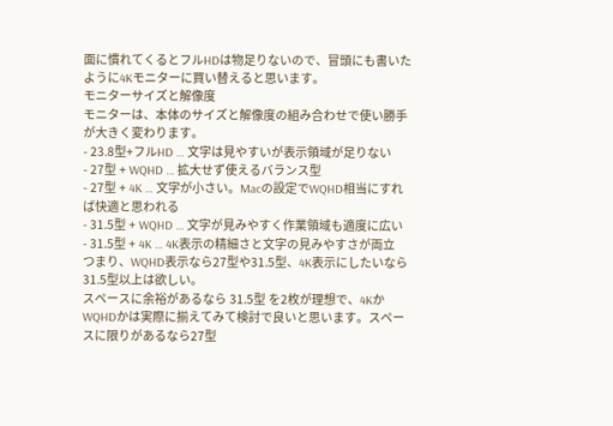面に慣れてくるとフルHDは物足りないので、冒頭にも書いたように4Kモニターに買い替えると思います。
モニターサイズと解像度
モニターは、本体のサイズと解像度の組み合わせで使い勝手が大きく変わります。
- 23.8型+フルHD … 文字は見やすいが表示領域が足りない
- 27型 + WQHD … 拡大せず使えるバランス型
- 27型 + 4K … 文字が小さい。Macの設定でWQHD相当にすれば快適と思われる
- 31.5型 + WQHD … 文字が見みやすく作業領域も適度に広い
- 31.5型 + 4K … 4K表示の精細さと文字の見みやすさが両立
つまり、WQHD表示なら27型や31.5型、4K表示にしたいなら31.5型以上は欲しい。
スペースに余裕があるなら 31.5型 を2枚が理想で、4KかWQHDかは実際に揃えてみて検討で良いと思います。スペースに限りがあるなら27型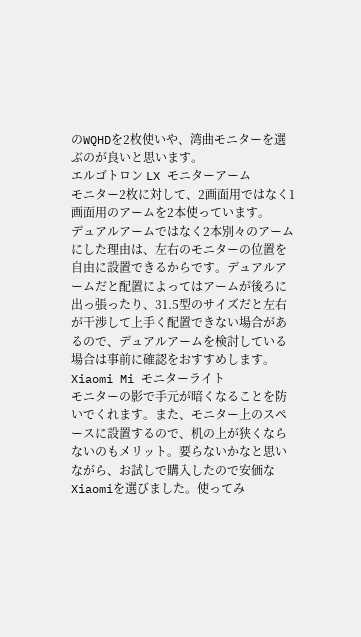のWQHDを2枚使いや、湾曲モニターを選ぶのが良いと思います。
エルゴトロン LX モニターアーム
モニター2枚に対して、2画面用ではなく1画面用のアームを2本使っています。
デュアルアームではなく2本別々のアームにした理由は、左右のモニターの位置を自由に設置できるからです。デュアルアームだと配置によってはアームが後ろに出っ張ったり、31.5型のサイズだと左右が干渉して上手く配置できない場合があるので、デュアルアームを検討している場合は事前に確認をおすすめします。
Xiaomi Mi モニターライト
モニターの影で手元が暗くなることを防いでくれます。また、モニター上のスペースに設置するので、机の上が狭くならないのもメリット。要らないかなと思いながら、お試しで購入したので安価なXiaomiを選びました。使ってみ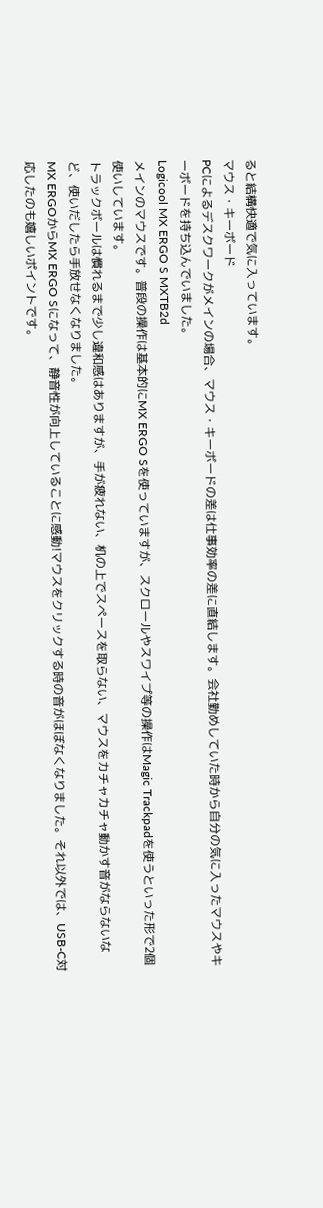ると結構快適で気に入っています。
マウス・キーボード
PCによるデスクワークがメインの場合、マウス・キーボードの差は仕事効率の差に直結します。会社勤めしていた時から自分の気に入ったマウスやキーボードを持ち込んでいました。
Logicool MX ERGO S MXTB2d
メインのマウスです。普段の操作は基本的にMX ERGO Sを使っていますが、スクロールやスワイプ等の操作はMagic Trackpadを使うといった形で2個使いしています。
トラックボールは慣れるまで少し違和感はありますが、手が疲れない、机の上でスペースを取らない、マウスをカチャカチャ動かす音がならないなど、使いだしたら手放せなくなりました。
MX ERGOからMX ERGO Sになって、静音性が向上していることに感動!マウスをクリックする時の音がほぼなくなりました。それ以外では、USB-C対応したのも嬉しいポイントです。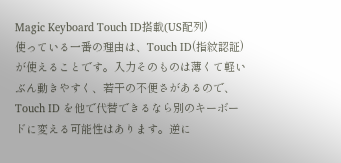Magic Keyboard Touch ID搭載(US配列)
使っている一番の理由は、Touch ID(指紋認証)が使えることです。入力そのものは薄くて軽いぶん動きやすく、若干の不便さがあるので、Touch ID を他で代替できるなら別のキーボードに変える可能性はあります。逆に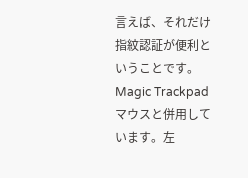言えば、それだけ指紋認証が便利ということです。
Magic Trackpad
マウスと併用しています。左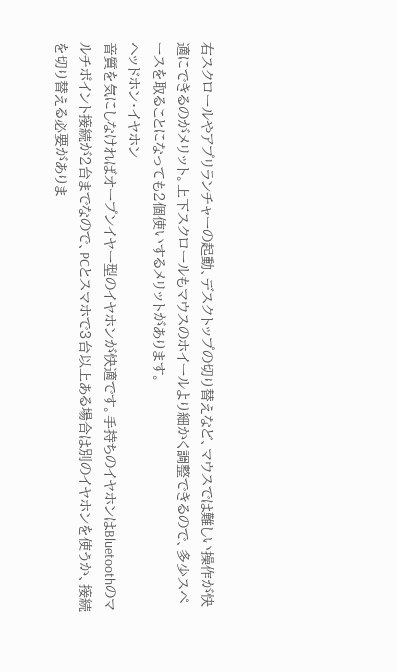右スクロールやアプリランチャーの起動、デスクトップの切り替えなど、マウスでは難しい操作が快適にできるのがメリット。上下スクロールもマウスのホイールより細かく調整できるので、多少スペースを取ることになっても2個使いするメリットがあります。
ヘッドホン・イヤホン
音質を気にしなければオープンイヤー型のイヤホンが快適です。手持ちのイヤホンはBluetoothのマルチポイント接続が2台までなので、PCとスマホで3台以上ある場合は別のイヤホンを使うか、接続を切り替える必要がありま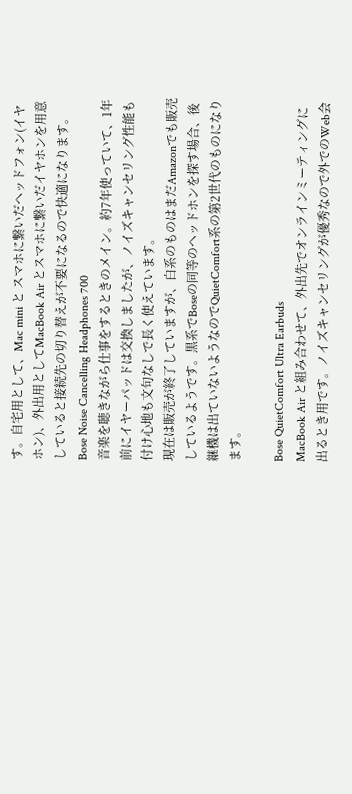す。自宅用として、Mac mini と スマホに繋いだヘッドフォン(イヤホン)、外出用としてMacBook Air とスマホに繋いだイヤホンを用意していると接続先の切り替えが不要になるので快適になります。
Bose Noise Cancelling Headphones 700
音楽を聴きながら仕事をするときのメイン。約7年使っていて、1年前にイヤーパッドは交換しましたが、ノイズキャンセリング性能も付け心地も文句なしで長く使えています。
現在は販売が終了していますが、白系のものはまだAmazonでも販売しているようです。黒系でBoseの同等のヘッドホンを探す場合、後継機は出ていないようなのでQuietComfort系の第2世代のものになります。

Bose QuietComfort Ultra Earbuds
MacBook Air と組み合わせて、外出先でオンラインミーティングに出るとき用です。ノイズキャンセリングが優秀なので外でのWeb会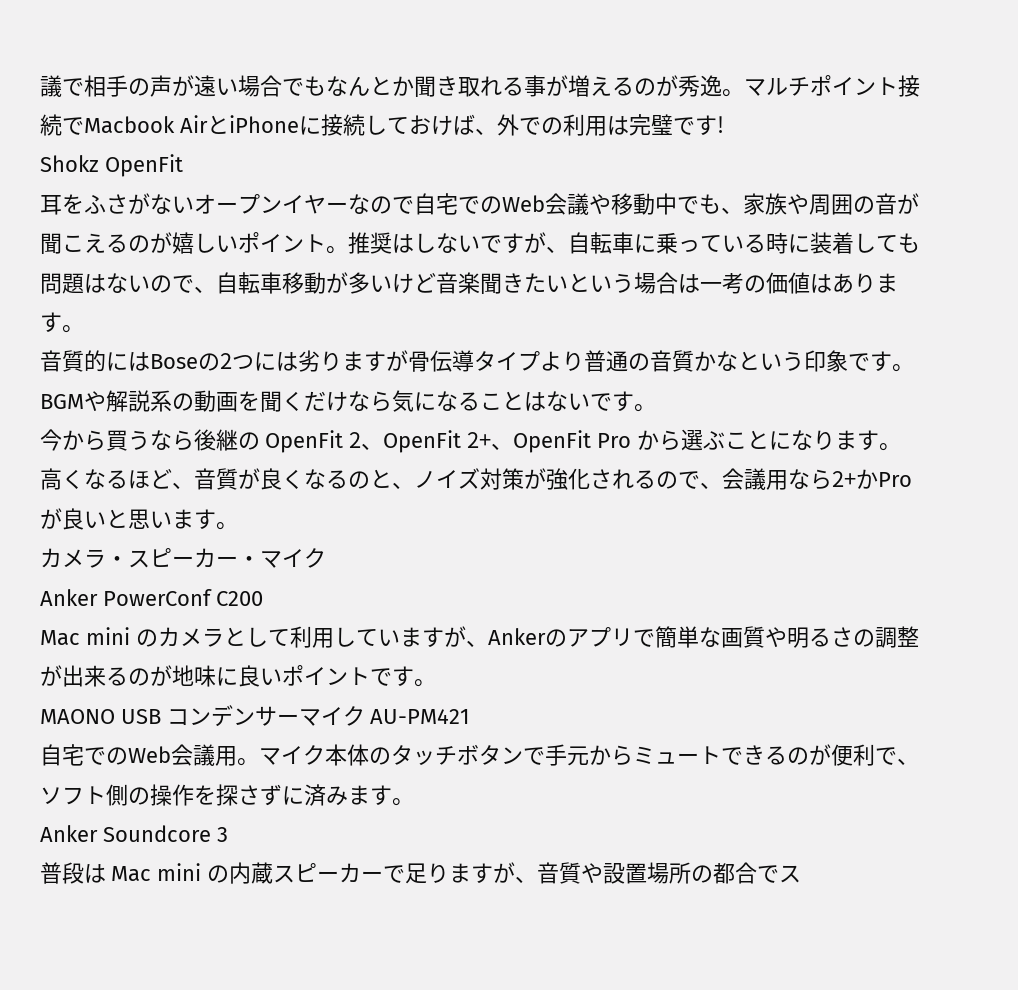議で相手の声が遠い場合でもなんとか聞き取れる事が増えるのが秀逸。マルチポイント接続でMacbook AirとiPhoneに接続しておけば、外での利用は完璧です!
Shokz OpenFit
耳をふさがないオープンイヤーなので自宅でのWeb会議や移動中でも、家族や周囲の音が聞こえるのが嬉しいポイント。推奨はしないですが、自転車に乗っている時に装着しても問題はないので、自転車移動が多いけど音楽聞きたいという場合は一考の価値はあります。
音質的にはBoseの2つには劣りますが骨伝導タイプより普通の音質かなという印象です。BGMや解説系の動画を聞くだけなら気になることはないです。
今から買うなら後継の OpenFit 2、OpenFit 2+、OpenFit Pro から選ぶことになります。高くなるほど、音質が良くなるのと、ノイズ対策が強化されるので、会議用なら2+かProが良いと思います。
カメラ・スピーカー・マイク
Anker PowerConf C200
Mac mini のカメラとして利用していますが、Ankerのアプリで簡単な画質や明るさの調整が出来るのが地味に良いポイントです。
MAONO USB コンデンサーマイク AU-PM421
自宅でのWeb会議用。マイク本体のタッチボタンで手元からミュートできるのが便利で、ソフト側の操作を探さずに済みます。
Anker Soundcore 3
普段は Mac mini の内蔵スピーカーで足りますが、音質や設置場所の都合でス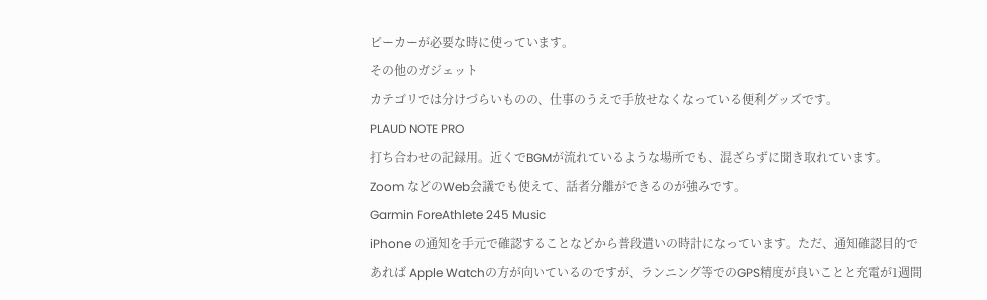ピーカーが必要な時に使っています。
その他のガジェット
カテゴリでは分けづらいものの、仕事のうえで手放せなくなっている便利グッズです。
PLAUD NOTE PRO
打ち合わせの記録用。近くでBGMが流れているような場所でも、混ざらずに聞き取れています。 Zoom などのWeb会議でも使えて、話者分離ができるのが強みです。
Garmin ForeAthlete 245 Music
iPhone の通知を手元で確認することなどから普段遣いの時計になっています。ただ、通知確認目的であれば Apple Watchの方が向いているのですが、ランニング等でのGPS精度が良いことと充電が1週間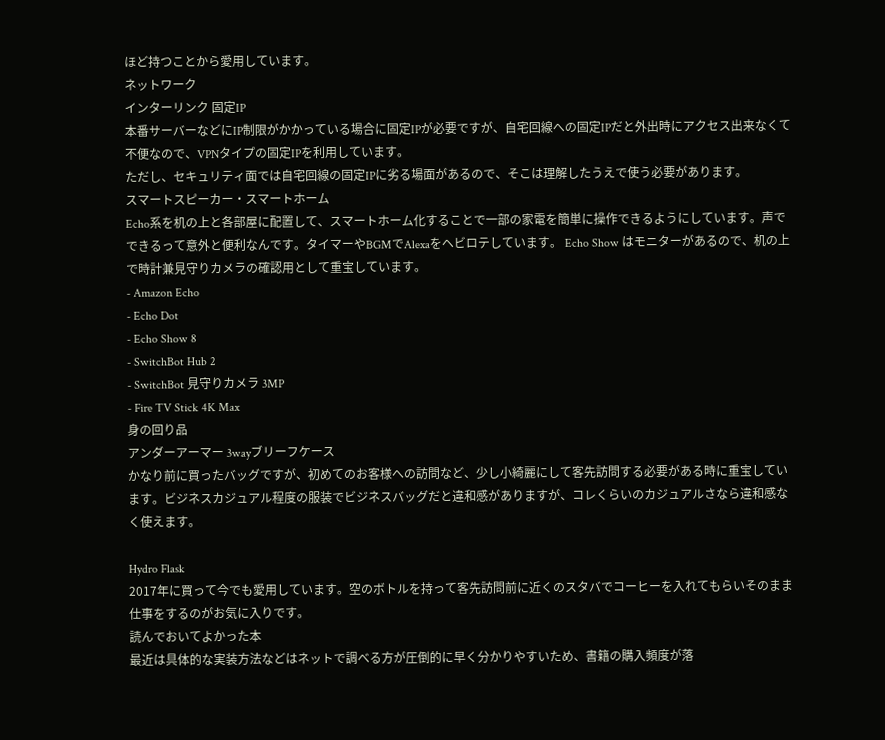ほど持つことから愛用しています。
ネットワーク
インターリンク 固定IP
本番サーバーなどにIP制限がかかっている場合に固定IPが必要ですが、自宅回線への固定IPだと外出時にアクセス出来なくて不便なので、VPNタイプの固定IPを利用しています。
ただし、セキュリティ面では自宅回線の固定IPに劣る場面があるので、そこは理解したうえで使う必要があります。
スマートスピーカー・スマートホーム
Echo系を机の上と各部屋に配置して、スマートホーム化することで一部の家電を簡単に操作できるようにしています。声でできるって意外と便利なんです。タイマーやBGMでAlexaをヘビロテしています。 Echo Show はモニターがあるので、机の上で時計兼見守りカメラの確認用として重宝しています。
- Amazon Echo
- Echo Dot
- Echo Show 8
- SwitchBot Hub 2
- SwitchBot 見守りカメラ 3MP
- Fire TV Stick 4K Max
身の回り品
アンダーアーマー 3wayブリーフケース
かなり前に買ったバッグですが、初めてのお客様への訪問など、少し小綺麗にして客先訪問する必要がある時に重宝しています。ビジネスカジュアル程度の服装でビジネスバッグだと違和感がありますが、コレくらいのカジュアルさなら違和感なく使えます。

Hydro Flask
2017年に買って今でも愛用しています。空のボトルを持って客先訪問前に近くのスタバでコーヒーを入れてもらいそのまま仕事をするのがお気に入りです。
読んでおいてよかった本
最近は具体的な実装方法などはネットで調べる方が圧倒的に早く分かりやすいため、書籍の購入頻度が落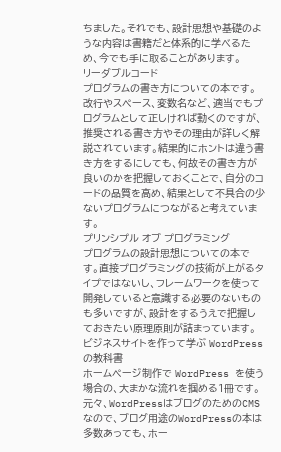ちました。それでも、設計思想や基礎のような内容は書籍だと体系的に学べるため、今でも手に取ることがあります。
リーダブルコード
プログラムの書き方についての本です。改行やスペース、変数名など、適当でもプログラムとして正しければ動くのですが、推奨される書き方やその理由が詳しく解説されています。結果的にホントは違う書き方をするにしても、何故その書き方が良いのかを把握しておくことで、自分のコードの品質を高め、結果として不具合の少ないプログラムにつながると考えています。
プリンシプル オブ プログラミング
プログラムの設計思想についての本です。直接プログラミングの技術が上がるタイプではないし、フレームワークを使って開発していると意識する必要のないものも多いですが、設計をするうえで把握しておきたい原理原則が詰まっています。
ビジネスサイトを作って学ぶ WordPressの教科書
ホームページ制作で WordPress を使う場合の、大まかな流れを掴める1冊です。元々、WordPressはブログのためのCMSなので、ブログ用途のWordPressの本は多数あっても、ホー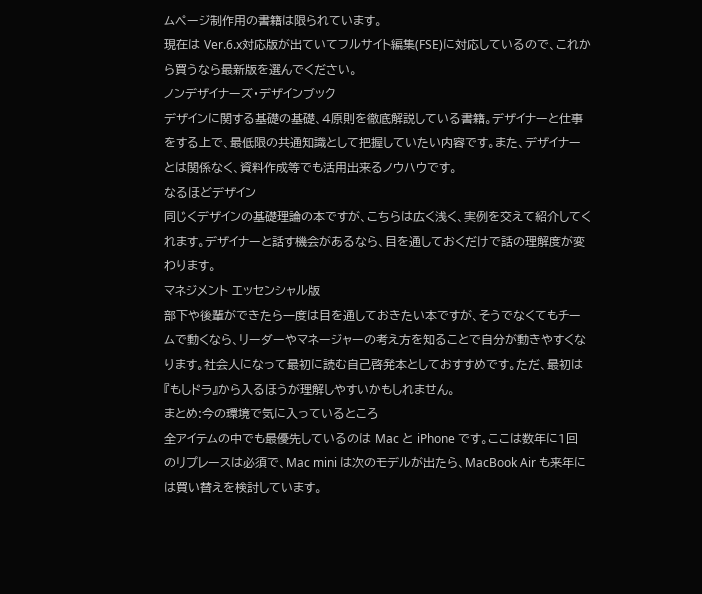ムページ制作用の書籍は限られています。
現在は Ver.6.x対応版が出ていてフルサイト編集(FSE)に対応しているので、これから買うなら最新版を選んでください。
ノンデザイナーズ・デザインブック
デザインに関する基礎の基礎、4原則を徹底解説している書籍。デザイナーと仕事をする上で、最低限の共通知識として把握していたい内容です。また、デザイナーとは関係なく、資料作成等でも活用出来るノウハウです。
なるほどデザイン
同じくデザインの基礎理論の本ですが、こちらは広く浅く、実例を交えて紹介してくれます。デザイナーと話す機会があるなら、目を通しておくだけで話の理解度が変わります。
マネジメント エッセンシャル版
部下や後輩ができたら一度は目を通しておきたい本ですが、そうでなくてもチームで動くなら、リーダーやマネージャーの考え方を知ることで自分が動きやすくなります。社会人になって最初に読む自己啓発本としておすすめです。ただ、最初は『もしドラ』から入るほうが理解しやすいかもしれません。
まとめ:今の環境で気に入っているところ
全アイテムの中でも最優先しているのは Mac と iPhone です。ここは数年に1回のリプレースは必須で、Mac mini は次のモデルが出たら、MacBook Air も来年には買い替えを検討しています。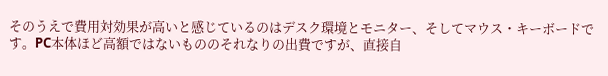そのうえで費用対効果が高いと感じているのはデスク環境とモニター、そしてマウス・キーボードです。PC本体ほど高額ではないもののそれなりの出費ですが、直接自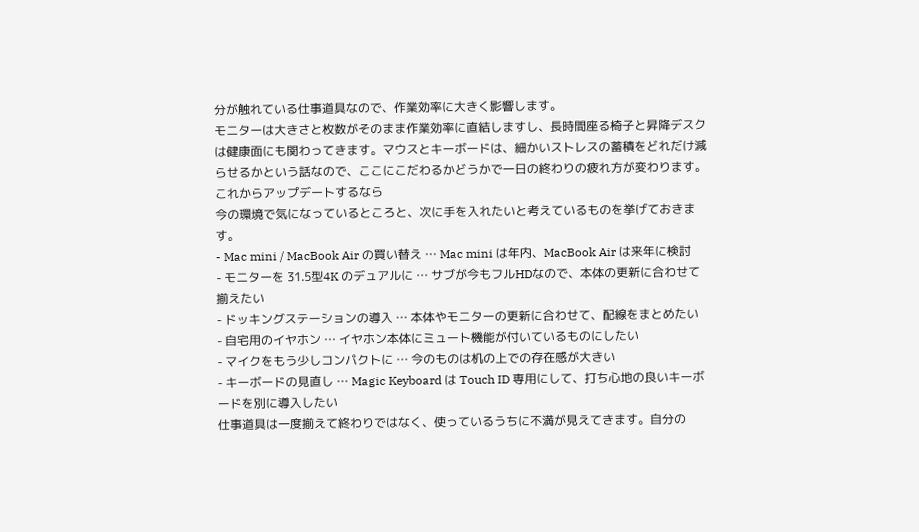分が触れている仕事道具なので、作業効率に大きく影響します。
モニターは大きさと枚数がそのまま作業効率に直結しますし、長時間座る椅子と昇降デスクは健康面にも関わってきます。マウスとキーボードは、細かいストレスの蓄積をどれだけ減らせるかという話なので、ここにこだわるかどうかで一日の終わりの疲れ方が変わります。
これからアップデートするなら
今の環境で気になっているところと、次に手を入れたいと考えているものを挙げておきます。
- Mac mini / MacBook Air の買い替え … Mac mini は年内、MacBook Air は来年に検討
- モニターを 31.5型4K のデュアルに … サブが今もフルHDなので、本体の更新に合わせて揃えたい
- ドッキングステーションの導入 … 本体やモニターの更新に合わせて、配線をまとめたい
- 自宅用のイヤホン … イヤホン本体にミュート機能が付いているものにしたい
- マイクをもう少しコンパクトに … 今のものは机の上での存在感が大きい
- キーボードの見直し … Magic Keyboard は Touch ID 専用にして、打ち心地の良いキーボードを別に導入したい
仕事道具は一度揃えて終わりではなく、使っているうちに不満が見えてきます。自分の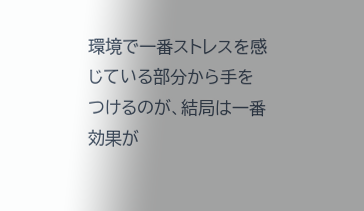環境で一番ストレスを感じている部分から手をつけるのが、結局は一番効果が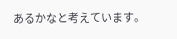あるかなと考えています。